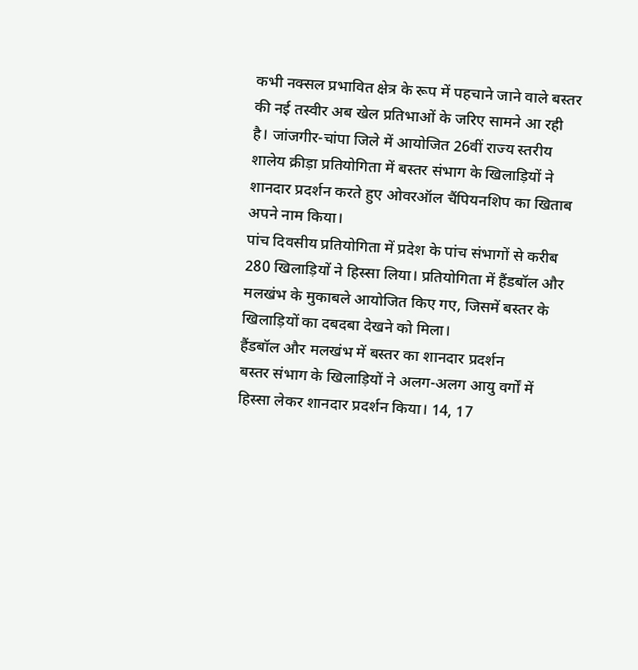कभी नक्सल प्रभावित क्षेत्र के रूप में पहचाने जाने वाले बस्तर की नई तस्वीर अब खेल प्रतिभाओं के जरिए सामने आ रही है। जांजगीर-चांपा जिले में आयोजित 26वीं राज्य स्तरीय शालेय क्रीड़ा प्रतियोगिता में बस्तर संभाग के खिलाड़ियों ने शानदार प्रदर्शन करते हुए ओवरऑल चैंपियनशिप का खिताब अपने नाम किया।
पांच दिवसीय प्रतियोगिता में प्रदेश के पांच संभागों से करीब 280 खिलाड़ियों ने हिस्सा लिया। प्रतियोगिता में हैंडबॉल और मलखंभ के मुकाबले आयोजित किए गए, जिसमें बस्तर के खिलाड़ियों का दबदबा देखने को मिला।
हैंडबॉल और मलखंभ में बस्तर का शानदार प्रदर्शन
बस्तर संभाग के खिलाड़ियों ने अलग-अलग आयु वर्गों में हिस्सा लेकर शानदार प्रदर्शन किया। 14, 17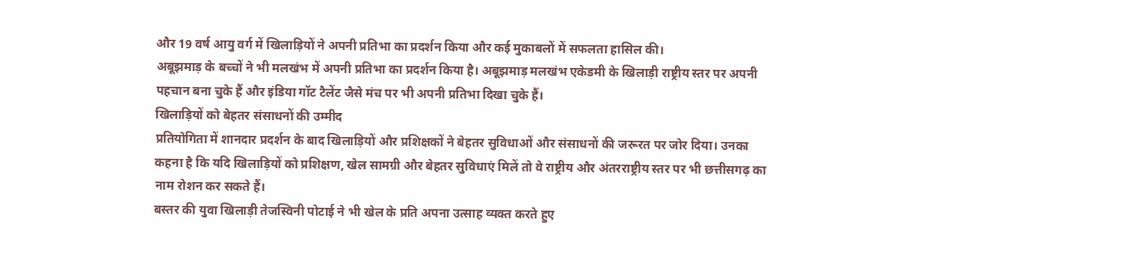और 19 वर्ष आयु वर्ग में खिलाड़ियों ने अपनी प्रतिभा का प्रदर्शन किया और कई मुकाबलों में सफलता हासिल की।
अबूझमाड़ के बच्चों ने भी मलखंभ में अपनी प्रतिभा का प्रदर्शन किया है। अबूझमाड़ मलखंभ एकेडमी के खिलाड़ी राष्ट्रीय स्तर पर अपनी पहचान बना चुके हैं और इंडिया गॉट टैलेंट जैसे मंच पर भी अपनी प्रतिभा दिखा चुके हैं।
खिलाड़ियों को बेहतर संसाधनों की उम्मीद
प्रतियोगिता में शानदार प्रदर्शन के बाद खिलाड़ियों और प्रशिक्षकों ने बेहतर सुविधाओं और संसाधनों की जरूरत पर जोर दिया। उनका कहना है कि यदि खिलाड़ियों को प्रशिक्षण, खेल सामग्री और बेहतर सुविधाएं मिलें तो वे राष्ट्रीय और अंतरराष्ट्रीय स्तर पर भी छत्तीसगढ़ का नाम रोशन कर सकते हैं।
बस्तर की युवा खिलाड़ी तेजस्विनी पोटाई ने भी खेल के प्रति अपना उत्साह व्यक्त करते हुए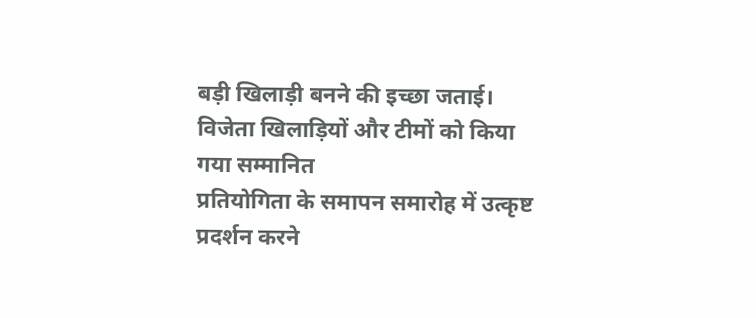बड़ी खिलाड़ी बनने की इच्छा जताई।
विजेता खिलाड़ियों और टीमों को किया गया सम्मानित
प्रतियोगिता के समापन समारोह में उत्कृष्ट प्रदर्शन करने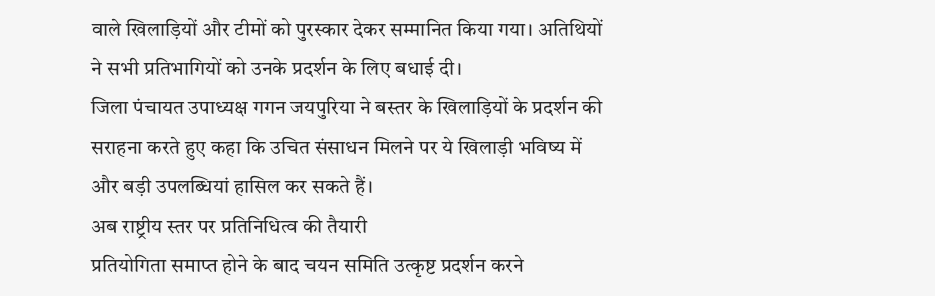वाले खिलाड़ियों और टीमों को पुरस्कार देकर सम्मानित किया गया। अतिथियों ने सभी प्रतिभागियों को उनके प्रदर्शन के लिए बधाई दी।
जिला पंचायत उपाध्यक्ष गगन जयपुरिया ने बस्तर के खिलाड़ियों के प्रदर्शन की सराहना करते हुए कहा कि उचित संसाधन मिलने पर ये खिलाड़ी भविष्य में और बड़ी उपलब्धियां हासिल कर सकते हैं।
अब राष्ट्रीय स्तर पर प्रतिनिधित्व की तैयारी
प्रतियोगिता समाप्त होने के बाद चयन समिति उत्कृष्ट प्रदर्शन करने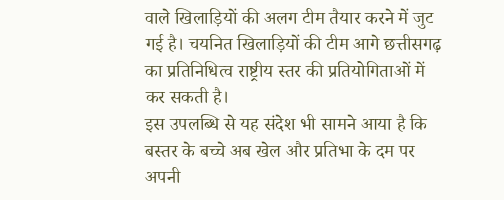वाले खिलाड़ियों की अलग टीम तैयार करने में जुट गई है। चयनित खिलाड़ियों की टीम आगे छत्तीसगढ़ का प्रतिनिधित्व राष्ट्रीय स्तर की प्रतियोगिताओं में कर सकती है।
इस उपलब्धि से यह संदेश भी सामने आया है कि बस्तर के बच्चे अब खेल और प्रतिभा के दम पर अपनी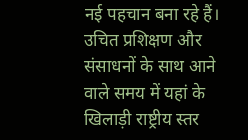नई पहचान बना रहे हैं। उचित प्रशिक्षण और संसाधनों के साथ आने वाले समय में यहां के खिलाड़ी राष्ट्रीय स्तर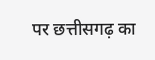पर छत्तीसगढ़ का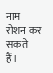नाम रोशन कर सकते हैं।